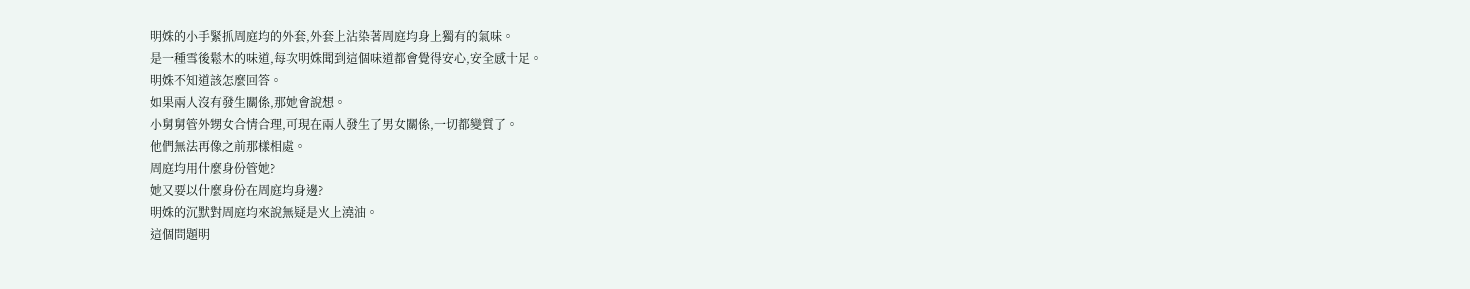明姝的小手緊抓周庭均的外套,外套上沾染著周庭均身上獨有的氣味。
是一種雪後鬆木的味道,每次明姝聞到這個味道都會覺得安心,安全感十足。
明姝不知道該怎麼回答。
如果兩人沒有發生關係,那她會說想。
小舅舅管外甥女合情合理,可現在兩人發生了男女關係,一切都變質了。
他們無法再像之前那樣相處。
周庭均用什麼身份管她?
她又要以什麼身份在周庭均身邊?
明姝的沉默對周庭均來說無疑是火上澆油。
這個問題明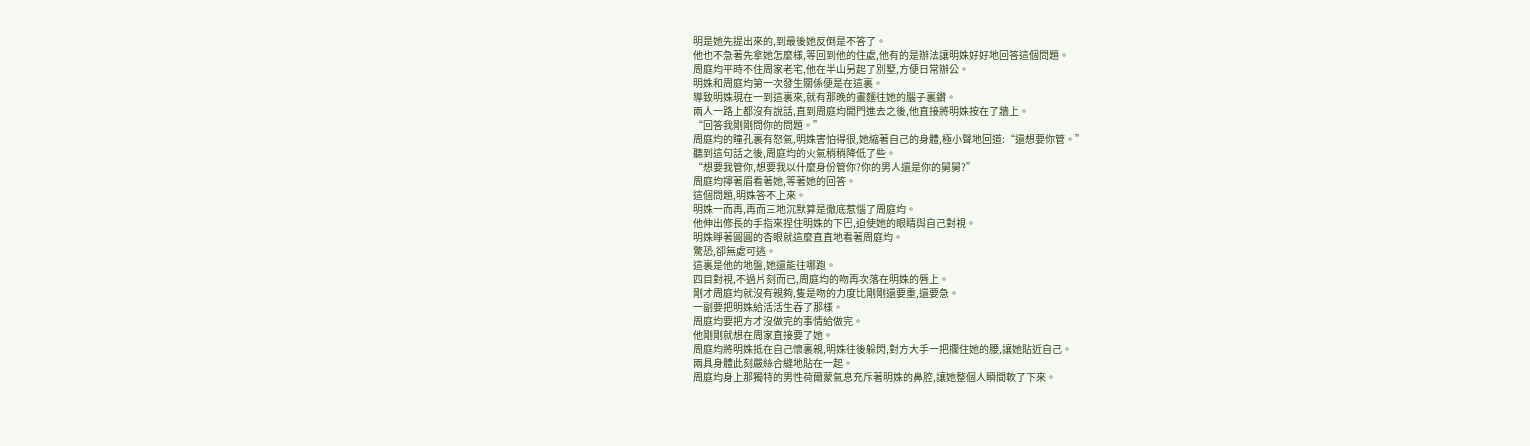明是她先提出來的,到最後她反倒是不答了。
他也不急著先拿她怎麼樣,等回到他的住處,他有的是辦法讓明姝好好地回答這個問題。
周庭均平時不住周家老宅,他在半山另起了別墅,方便日常辦公。
明姝和周庭均第一次發生關係便是在這裏。
導致明姝現在一到這裏來,就有那晚的畫麵往她的腦子裏鑽。
兩人一路上都沒有說話,直到周庭均開門進去之後,他直接將明姝按在了牆上。
“回答我剛剛問你的問題。”
周庭均的瞳孔裏有怒氣,明姝害怕得很,她縮著自己的身體,極小聲地回道:“還想要你管。”
聽到這句話之後,周庭均的火氣稍稍降低了些。
“想要我管你,想要我以什麼身份管你?你的男人還是你的舅舅?”
周庭均擰著眉看著她,等著她的回答。
這個問題,明姝答不上來。
明姝一而再,再而三地沉默算是徹底惹惱了周庭均。
他伸出修長的手指來捏住明姝的下巴,迫使她的眼睛與自己對視。
明姝睜著圓圓的杏眼就這麼直直地看著周庭均。
驚恐,卻無處可逃。
這裏是他的地盤,她還能往哪跑。
四目對視,不過片刻而已,周庭均的吻再次落在明姝的唇上。
剛才周庭均就沒有親夠,隻是吻的力度比剛剛還要重,還要急。
一副要把明姝給活活生吞了那樣。
周庭均要把方才沒做完的事情給做完。
他剛剛就想在周家直接要了她。
周庭均將明姝抵在自己懷裏親,明姝往後躲閃,對方大手一把攔住她的腰,讓她貼近自己。
兩具身體此刻嚴絲合縫地貼在一起。
周庭均身上那獨特的男性荷爾蒙氣息充斥著明姝的鼻腔,讓她整個人瞬間軟了下來。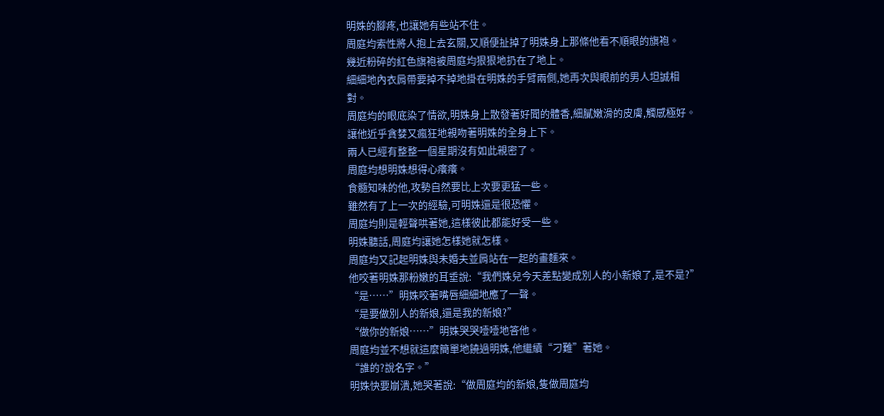明姝的腳疼,也讓她有些站不住。
周庭均索性將人抱上去玄關,又順便扯掉了明姝身上那條他看不順眼的旗袍。
幾近粉碎的紅色旗袍被周庭均狠狠地扔在了地上。
細細地內衣肩帶要掉不掉地掛在明姝的手臂兩側,她再次與眼前的男人坦誠相對。
周庭均的眼底染了情欲,明姝身上散發著好聞的體香,細膩嫩滑的皮膚,觸感極好。
讓他近乎貪婪又瘋狂地親吻著明姝的全身上下。
兩人已經有整整一個星期沒有如此親密了。
周庭均想明姝想得心癢癢。
食髓知味的他,攻勢自然要比上次要更猛一些。
雖然有了上一次的經驗,可明姝還是很恐懼。
周庭均則是輕聲哄著她,這樣彼此都能好受一些。
明姝聽話,周庭均讓她怎樣她就怎樣。
周庭均又記起明姝與未婚夫並肩站在一起的畫麵來。
他咬著明姝那粉嫩的耳垂說:“我們姝兒今天差點變成別人的小新娘了,是不是?”
“是……”明姝咬著嘴唇細細地應了一聲。
“是要做別人的新娘,還是我的新娘?”
“做你的新娘……”明姝哭哭噎噎地答他。
周庭均並不想就這麼簡單地饒過明姝,他繼續“刁難”著她。
“誰的?說名字。”
明姝快要崩潰,她哭著說:“做周庭均的新娘,隻做周庭均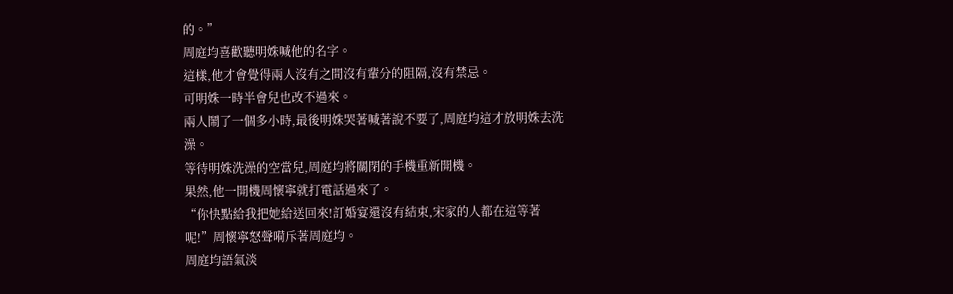的。”
周庭均喜歡聽明姝喊他的名字。
這樣,他才會覺得兩人沒有之間沒有輩分的阻隔,沒有禁忌。
可明姝一時半會兒也改不過來。
兩人鬧了一個多小時,最後明姝哭著喊著說不要了,周庭均這才放明姝去洗澡。
等待明姝洗澡的空當兒,周庭均將關閉的手機重新開機。
果然,他一開機周懷寧就打電話過來了。
“你快點給我把她給送回來!訂婚宴還沒有結束,宋家的人都在這等著呢!”周懷寧怒聲嗬斥著周庭均。
周庭均語氣淡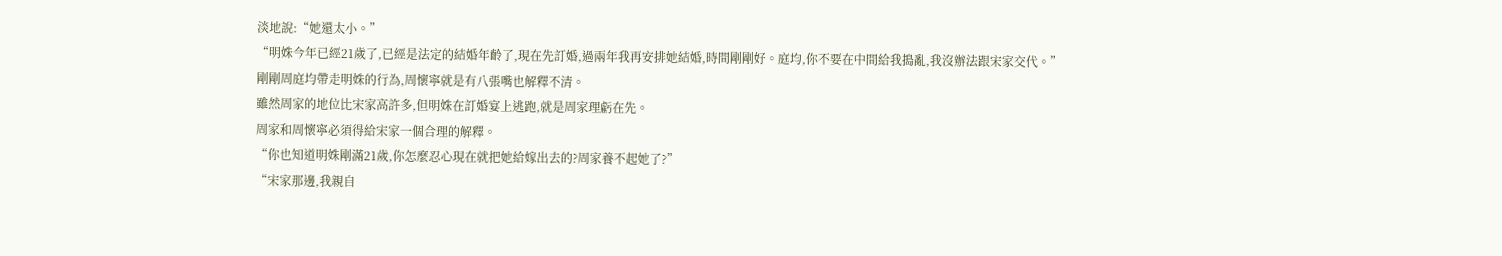淡地說:“她還太小。”
“明姝今年已經21歲了,已經是法定的結婚年齡了,現在先訂婚,過兩年我再安排她結婚,時間剛剛好。庭均,你不要在中間給我搗亂,我沒辦法跟宋家交代。”
剛剛周庭均帶走明姝的行為,周懷寧就是有八張嘴也解釋不清。
雖然周家的地位比宋家高許多,但明姝在訂婚宴上逃跑,就是周家理虧在先。
周家和周懷寧必須得給宋家一個合理的解釋。
“你也知道明姝剛滿21歲,你怎麼忍心現在就把她給嫁出去的?周家養不起她了?”
“宋家那邊,我親自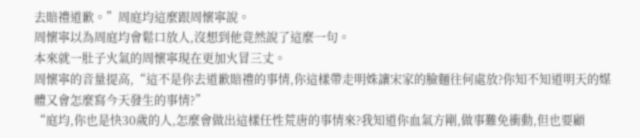去賠禮道歉。”周庭均這麼跟周懷寧說。
周懷寧以為周庭均會鬆口放人,沒想到他竟然說了這麼一句。
本來就一肚子火氣的周懷寧現在更加火冒三丈。
周懷寧的音量提高,“這不是你去道歉賠禮的事情,你這樣帶走明姝讓宋家的臉麵往何處放?你知不知道明天的媒體又會怎麼寫今天發生的事情?”
“庭均,你也是快30歲的人,怎麼會做出這樣任性荒唐的事情來?我知道你血氣方剛,做事難免衝動,但也要顧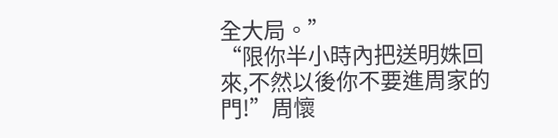全大局。”
“限你半小時內把送明姝回來,不然以後你不要進周家的門!”周懷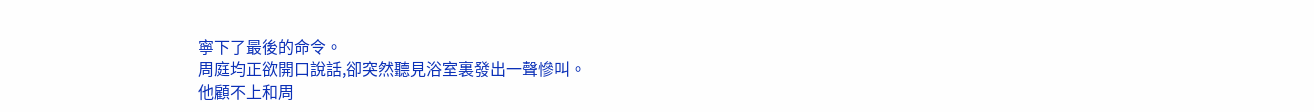寧下了最後的命令。
周庭均正欲開口說話,卻突然聽見浴室裏發出一聲慘叫。
他顧不上和周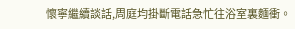懷寧繼續談話,周庭均掛斷電話急忙往浴室裏麵衝。